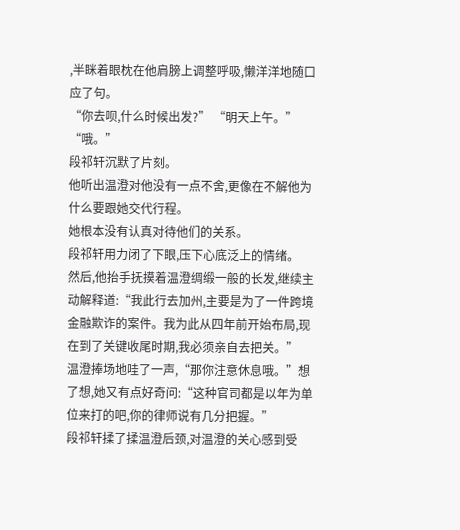,半眯着眼枕在他肩膀上调整呼吸,懒洋洋地随口应了句。
“你去呗,什么时候出发?” “明天上午。”
“哦。”
段祁轩沉默了片刻。
他听出温澄对他没有一点不舍,更像在不解他为什么要跟她交代行程。
她根本没有认真对待他们的关系。
段祁轩用力闭了下眼,压下心底泛上的情绪。
然后,他抬手抚摸着温澄绸缎一般的长发,继续主动解释道:“我此行去加州,主要是为了一件跨境金融欺诈的案件。我为此从四年前开始布局,现在到了关键收尾时期,我必须亲自去把关。”
温澄捧场地哇了一声,“那你注意休息哦。”想了想,她又有点好奇问:“这种官司都是以年为单位来打的吧,你的律师说有几分把握。”
段祁轩揉了揉温澄后颈,对温澄的关心感到受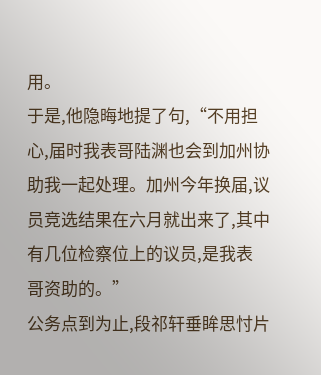用。
于是,他隐晦地提了句,“不用担心,届时我表哥陆渊也会到加州协助我一起处理。加州今年换届,议员竞选结果在六月就出来了,其中有几位检察位上的议员,是我表
哥资助的。”
公务点到为止,段祁轩垂眸思忖片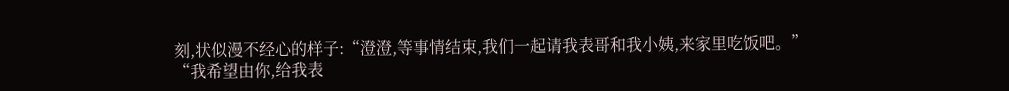刻,状似漫不经心的样子:“澄澄,等事情结束,我们一起请我表哥和我小姨,来家里吃饭吧。”
“我希望由你,给我表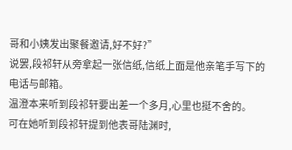哥和小姨发出聚餐邀请,好不好?”
说罢,段祁轩从旁拿起一张信纸,信纸上面是他亲笔手写下的电话与邮箱。
温澄本来听到段祁轩要出差一个多月,心里也挺不舍的。
可在她听到段祁轩提到他表哥陆渊时,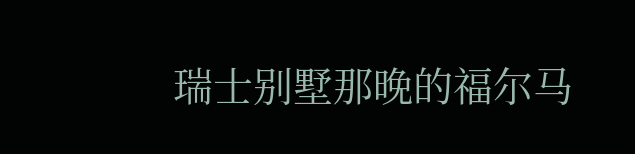瑞士别墅那晚的福尔马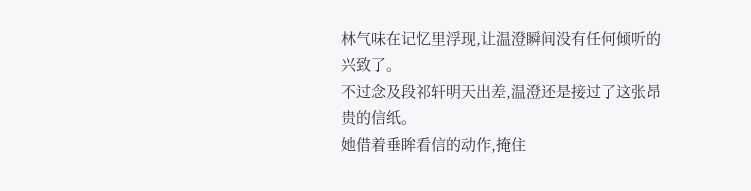林气味在记忆里浮现,让温澄瞬间没有任何倾听的兴致了。
不过念及段祁轩明天出差,温澄还是接过了这张昂贵的信纸。
她借着垂眸看信的动作,掩住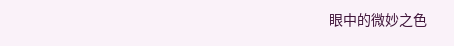眼中的微妙之色